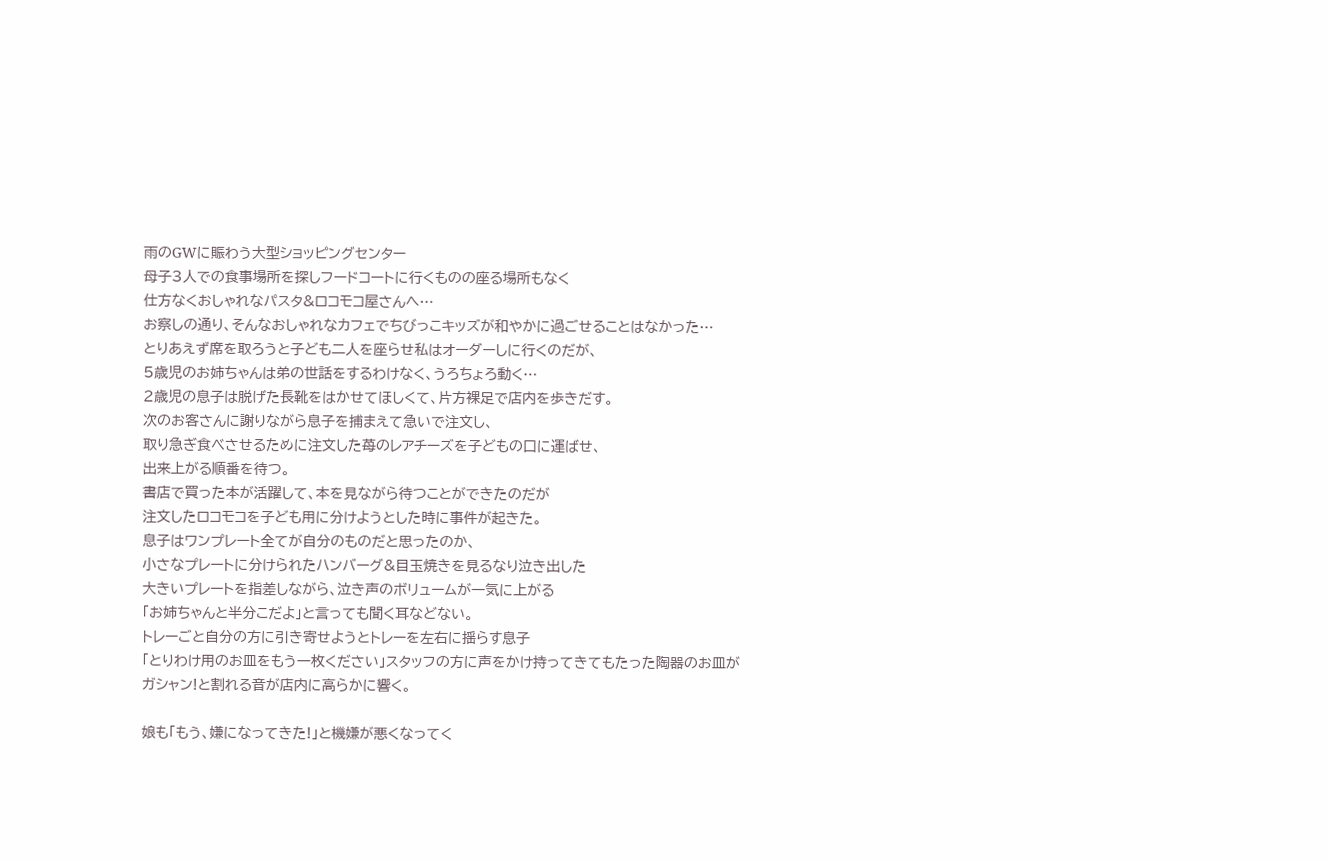雨のGWに賑わう大型ショッピングセンター
母子3人での食事場所を探しフードコートに行くものの座る場所もなく
仕方なくおしゃれなパスタ&ロコモコ屋さんへ…
お察しの通り、そんなおしゃれなカフェでちびっこキッズが和やかに過ごせることはなかった…
とりあえず席を取ろうと子ども二人を座らせ私はオーダーしに行くのだが、
5歳児のお姉ちゃんは弟の世話をするわけなく、うろちょろ動く…
2歳児の息子は脱げた長靴をはかせてほしくて、片方裸足で店内を歩きだす。
次のお客さんに謝りながら息子を捕まえて急いで注文し、
取り急ぎ食べさせるために注文した苺のレアチーズを子どもの口に運ばせ、
出来上がる順番を待つ。
書店で買った本が活躍して、本を見ながら待つことができたのだが
注文したロコモコを子ども用に分けようとした時に事件が起きた。
息子はワンプレート全てが自分のものだと思ったのか、
小さなプレートに分けられたハンバーグ&目玉焼きを見るなり泣き出した
大きいプレートを指差しながら、泣き声のボリュームが一気に上がる
「お姉ちゃんと半分こだよ」と言っても聞く耳などない。
トレーごと自分の方に引き寄せようとトレーを左右に揺らす息子
「とりわけ用のお皿をもう一枚ください」スタッフの方に声をかけ持ってきてもたった陶器のお皿が
ガシャン!と割れる音が店内に高らかに響く。

娘も「もう、嫌になってきた!」と機嫌が悪くなってく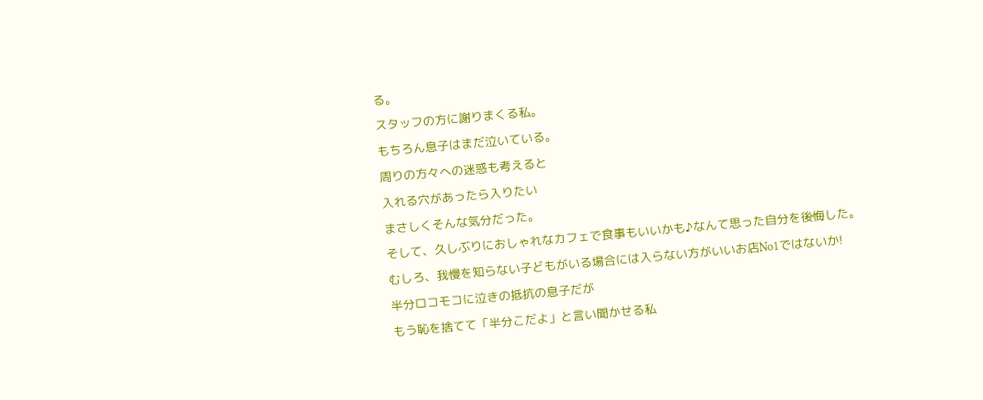る。
スタッフの方に謝りまくる私。
もちろん息子はまだ泣いている。
周りの方々への迷惑も考えると
入れる穴があったら入りたい
まさしくそんな気分だった。
そして、久しぶりにおしゃれなカフェで食事もいいかも♪なんて思った自分を後悔した。
むしろ、我慢を知らない子どもがいる場合には入らない方がいいお店No1ではないか!
半分ロコモコに泣きの抵抗の息子だが
もう恥を捨てて「半分こだよ」と言い聞かせる私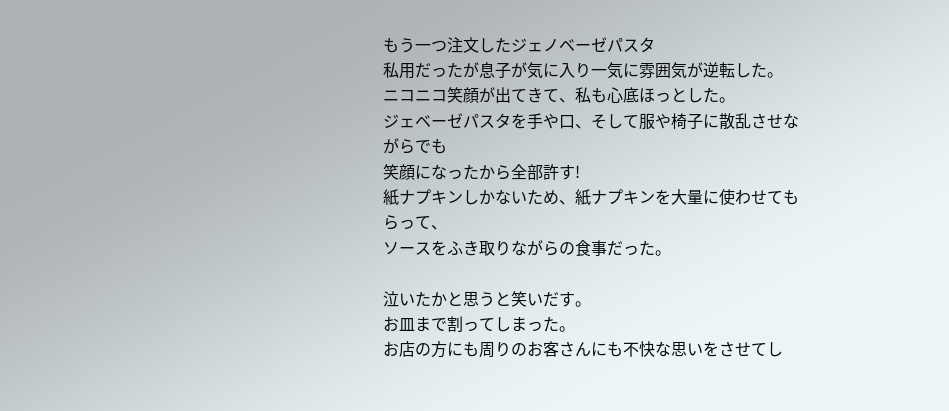もう一つ注文したジェノベーゼパスタ
私用だったが息子が気に入り一気に雰囲気が逆転した。
ニコニコ笑顔が出てきて、私も心底ほっとした。
ジェベーゼパスタを手や口、そして服や椅子に散乱させながらでも
笑顔になったから全部許す!
紙ナプキンしかないため、紙ナプキンを大量に使わせてもらって、
ソースをふき取りながらの食事だった。

泣いたかと思うと笑いだす。
お皿まで割ってしまった。
お店の方にも周りのお客さんにも不快な思いをさせてし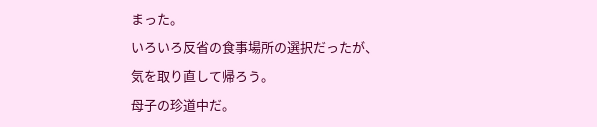まった。
いろいろ反省の食事場所の選択だったが、
気を取り直して帰ろう。
母子の珍道中だ。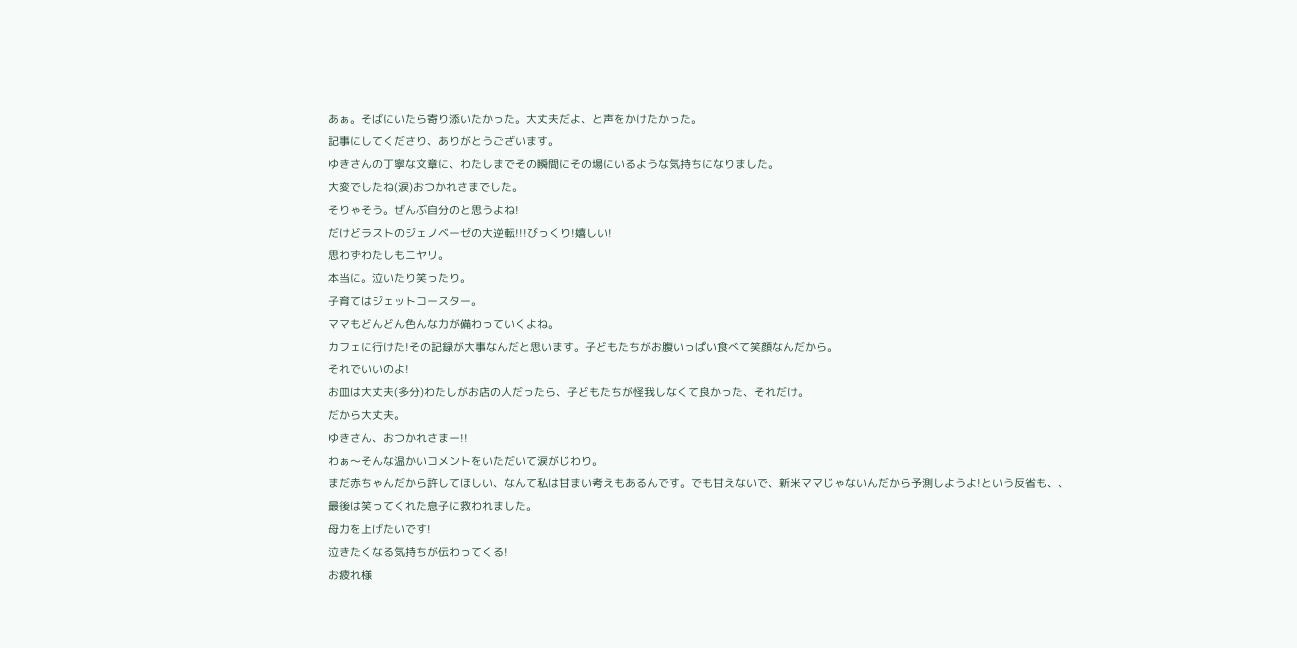あぁ。そばにいたら寄り添いたかった。大丈夫だよ、と声をかけたかった。
記事にしてくださり、ありがとうございます。
ゆきさんの丁寧な文章に、わたしまでその瞬間にその場にいるような気持ちになりました。
大変でしたね(涙)おつかれさまでした。
そりゃそう。ぜんぶ自分のと思うよね!
だけどラストのジェノベーゼの大逆転!!!びっくり!嬉しい!
思わずわたしもニヤリ。
本当に。泣いたり笑ったり。
子育てはジェットコースター。
ママもどんどん色んな力が備わっていくよね。
カフェに行けた!その記録が大事なんだと思います。子どもたちがお腹いっぱい食べて笑顔なんだから。
それでいいのよ!
お皿は大丈夫(多分)わたしがお店の人だったら、子どもたちが怪我しなくて良かった、それだけ。
だから大丈夫。
ゆきさん、おつかれさまー!!
わぁ〜そんな温かいコメントをいただいて涙がじわり。
まだ赤ちゃんだから許してほしい、なんて私は甘まい考えもあるんです。でも甘えないで、新米ママじゃないんだから予測しようよ!という反省も、、
最後は笑ってくれた息子に救われました。
母力を上げたいです!
泣きたくなる気持ちが伝わってくる!
お疲れ様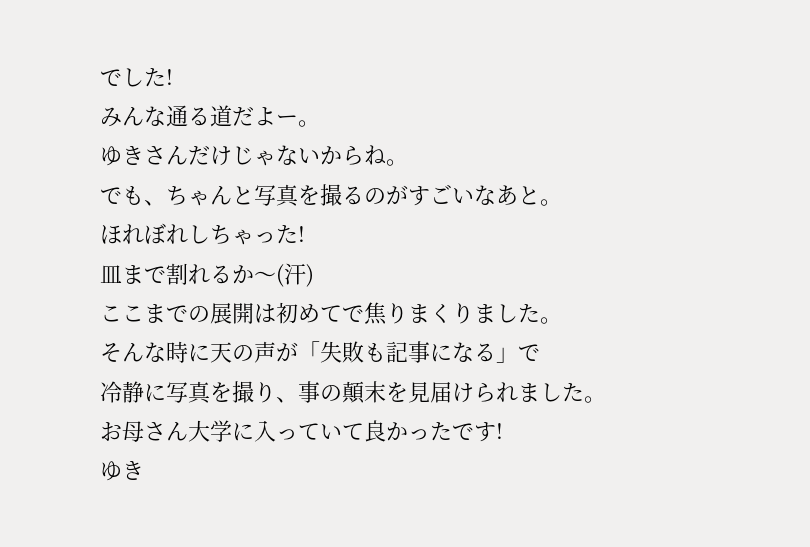でした!
みんな通る道だよー。
ゆきさんだけじゃないからね。
でも、ちゃんと写真を撮るのがすごいなあと。
ほれぼれしちゃった!
皿まで割れるか〜(汗)
ここまでの展開は初めてで焦りまくりました。
そんな時に天の声が「失敗も記事になる」で
冷静に写真を撮り、事の顛末を見届けられました。
お母さん大学に入っていて良かったです!
ゆき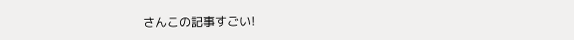さんこの記事すごい!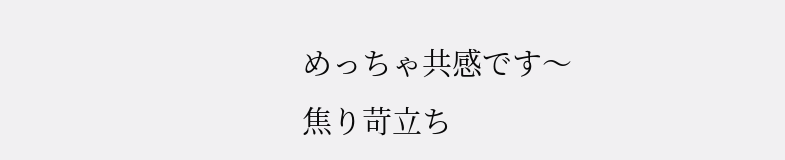めっちゃ共感です〜
焦り苛立ち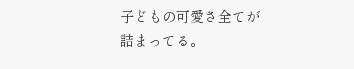子どもの可愛さ全てが詰まってる。